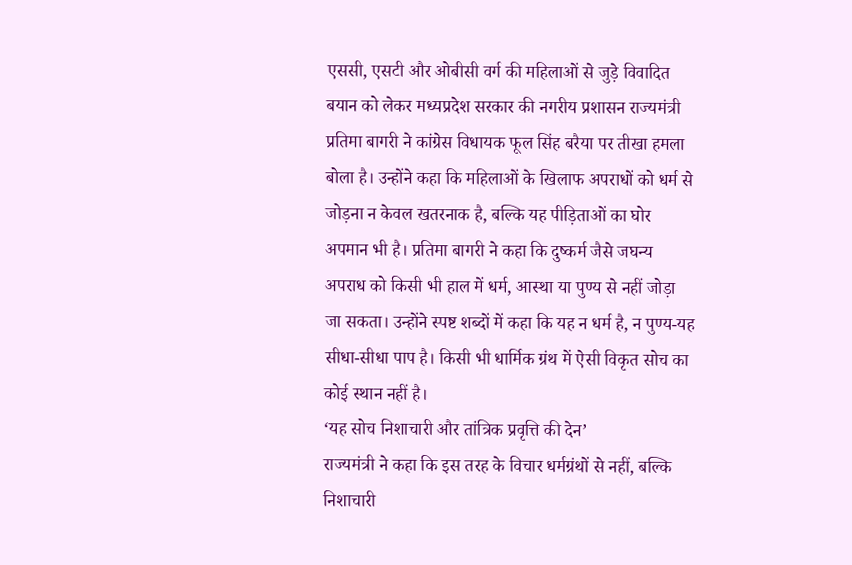एससी, एसटी और ओबीसी वर्ग की महिलाओं से जुड़े विवादित बयान को लेकर मध्यप्रदेश सरकार की नगरीय प्रशासन राज्यमंत्री प्रतिमा बागरी ने कांग्रेस विधायक फूल सिंह बरैया पर तीखा हमला बोला है। उन्होंने कहा कि महिलाओं के खिलाफ अपराधों को धर्म से जोड़ना न केवल खतरनाक है, बल्कि यह पीड़िताओं का घोर अपमान भी है। प्रतिमा बागरी ने कहा कि दुष्कर्म जैसे जघन्य अपराध को किसी भी हाल में धर्म, आस्था या पुण्य से नहीं जोड़ा जा सकता। उन्होंने स्पष्ट शब्दों में कहा कि यह न धर्म है, न पुण्य-यह सीधा-सीधा पाप है। किसी भी धार्मिक ग्रंथ में ऐसी विकृत सोच का कोई स्थान नहीं है।
‘यह सोच निशाचारी और तांत्रिक प्रवृत्ति की देन’
राज्यमंत्री ने कहा कि इस तरह के विचार धर्मग्रंथों से नहीं, बल्कि निशाचारी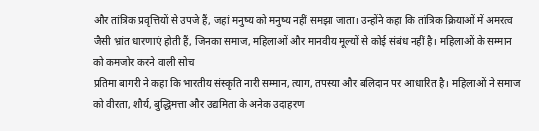और तांत्रिक प्रवृत्तियों से उपजे हैं, जहां मनुष्य को मनुष्य नहीं समझा जाता। उन्होंने कहा कि तांत्रिक क्रियाओं में अमरत्व जैसी भ्रांत धारणाएं होती हैं, जिनका समाज, महिलाओं और मानवीय मूल्यों से कोई संबंध नहीं है। महिलाओं के सम्मान को कमजोर करने वाली सोच
प्रतिमा बागरी ने कहा कि भारतीय संस्कृति नारी सम्मान, त्याग, तपस्या और बलिदान पर आधारित है। महिलाओं ने समाज को वीरता, शौर्य, बुद्धिमत्ता और उद्यमिता के अनेक उदाहरण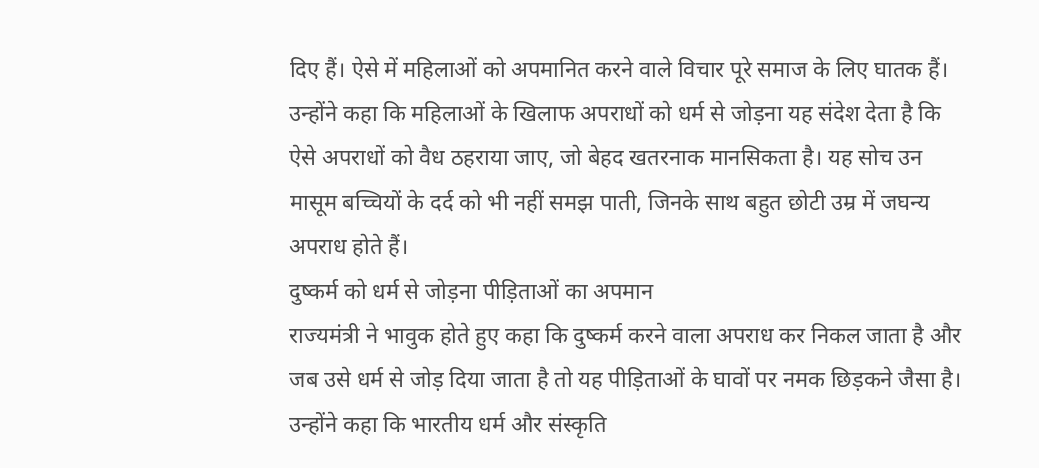दिए हैं। ऐसे में महिलाओं को अपमानित करने वाले विचार पूरे समाज के लिए घातक हैं। उन्होंने कहा कि महिलाओं के खिलाफ अपराधों को धर्म से जोड़ना यह संदेश देता है कि ऐसे अपराधों को वैध ठहराया जाए, जो बेहद खतरनाक मानसिकता है। यह सोच उन मासूम बच्चियों के दर्द को भी नहीं समझ पाती, जिनके साथ बहुत छोटी उम्र में जघन्य अपराध होते हैं।
दुष्कर्म को धर्म से जोड़ना पीड़िताओं का अपमान
राज्यमंत्री ने भावुक होते हुए कहा कि दुष्कर्म करने वाला अपराध कर निकल जाता है और जब उसे धर्म से जोड़ दिया जाता है तो यह पीड़िताओं के घावों पर नमक छिड़कने जैसा है। उन्होंने कहा कि भारतीय धर्म और संस्कृति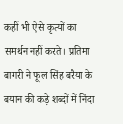कहीं भी ऐसे कृत्यों का समर्थन नहीं करते। प्रतिमा बागरी ने फूल सिंह बरैया के बयान की कड़े शब्दों में निंदा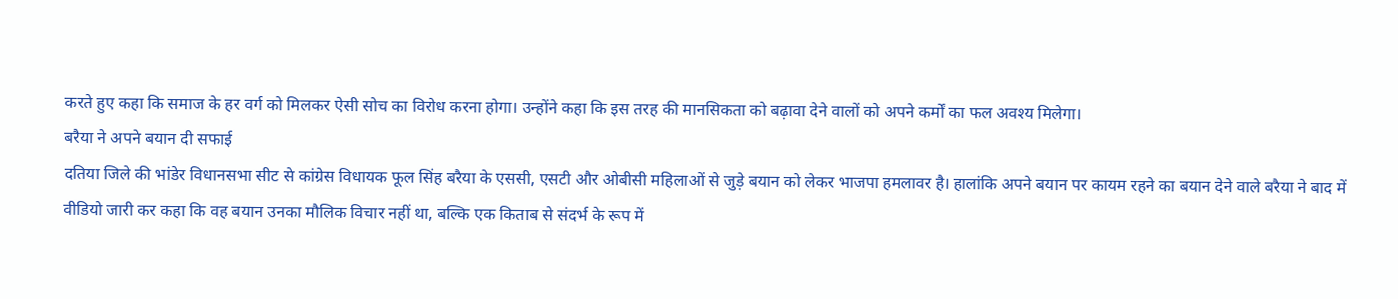करते हुए कहा कि समाज के हर वर्ग को मिलकर ऐसी सोच का विरोध करना होगा। उन्होंने कहा कि इस तरह की मानसिकता को बढ़ावा देने वालों को अपने कर्मों का फल अवश्य मिलेगा।
बरैया ने अपने बयान दी सफाई
दतिया जिले की भांडेर विधानसभा सीट से कांग्रेस विधायक फूल सिंह बरैया के एससी, एसटी और ओबीसी महिलाओं से जुड़े बयान को लेकर भाजपा हमलावर है। हालांकि अपने बयान पर कायम रहने का बयान देने वाले बरैया ने बाद में वीडियो जारी कर कहा कि वह बयान उनका मौलिक विचार नहीं था, बल्कि एक किताब से संदर्भ के रूप में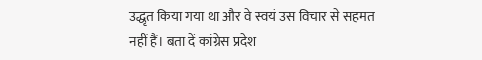उद्धृत किया गया था और वे स्वयं उस विचार से सहमत नहीं हैं। बता दें कांग्रेस प्रदेश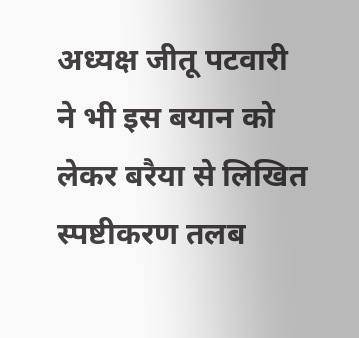अध्यक्ष जीतू पटवारी ने भी इस बयान को लेकर बरैया से लिखित स्पष्टीकरण तलब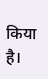किया है।